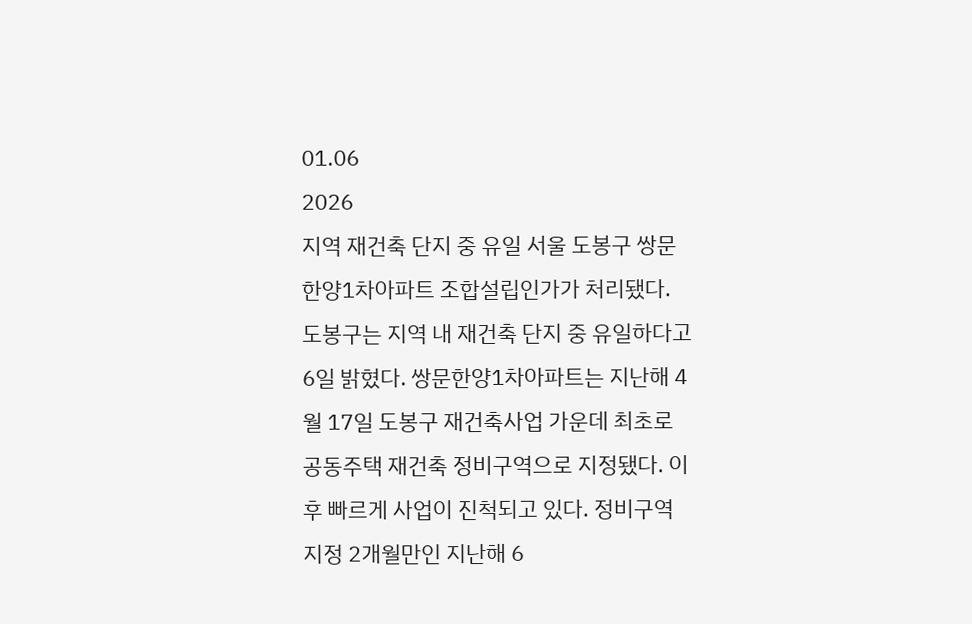01.06
2026
지역 재건축 단지 중 유일 서울 도봉구 쌍문한양1차아파트 조합설립인가가 처리됐다. 도봉구는 지역 내 재건축 단지 중 유일하다고 6일 밝혔다. 쌍문한양1차아파트는 지난해 4월 17일 도봉구 재건축사업 가운데 최초로 공동주택 재건축 정비구역으로 지정됐다. 이후 빠르게 사업이 진척되고 있다. 정비구역 지정 2개월만인 지난해 6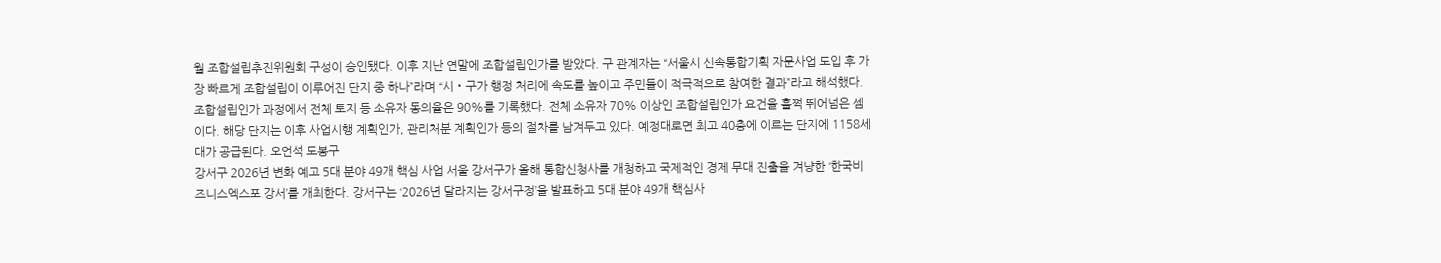월 조합설립추진위원회 구성이 승인됐다. 이후 지난 연말에 조합설립인가를 받았다. 구 관계자는 “서울시 신속통합기획 자문사업 도입 후 가장 빠르게 조합설립이 이루어진 단지 중 하나”라며 “시‧구가 행정 처리에 속도를 높이고 주민들이 적극적으로 참여한 결과”라고 해석했다. 조합설립인가 과정에서 전체 토지 등 소유자 동의율은 90%를 기록했다. 전체 소유자 70% 이상인 조합설립인가 요건을 훌쩍 뛰어넘은 셈이다. 해당 단지는 이후 사업시행 계획인가, 관리처분 계획인가 등의 절차를 남겨두고 있다. 예정대로면 최고 40층에 이르는 단지에 1158세대가 공급된다. 오언석 도봉구
강서구 2026년 변화 예고 5대 분야 49개 핵심 사업 서울 강서구가 올해 통합신청사를 개청하고 국제적인 경제 무대 진출을 겨냥한 ‘한국비즈니스엑스포 강서’를 개최한다. 강서구는 ‘2026년 달라지는 강서구정’을 발표하고 5대 분야 49개 핵심사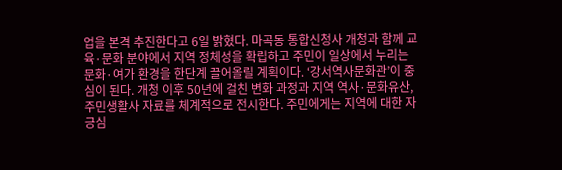업을 본격 추진한다고 6일 밝혔다. 마곡동 통합신청사 개청과 함께 교육·문화 분야에서 지역 정체성을 확립하고 주민이 일상에서 누리는 문화·여가 환경을 한단계 끌어올릴 계획이다. ‘강서역사문화관’이 중심이 된다. 개청 이후 50년에 걸친 변화 과정과 지역 역사·문화유산, 주민생활사 자료를 체계적으로 전시한다. 주민에게는 지역에 대한 자긍심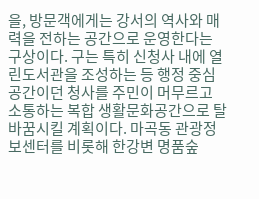을, 방문객에게는 강서의 역사와 매력을 전하는 공간으로 운영한다는 구상이다. 구는 특히 신청사 내에 열린도서관을 조성하는 등 행정 중심 공간이던 청사를 주민이 머무르고 소통하는 복합 생활문화공간으로 탈바꿈시킬 계획이다. 마곡동 관광정보센터를 비롯해 한강변 명품숲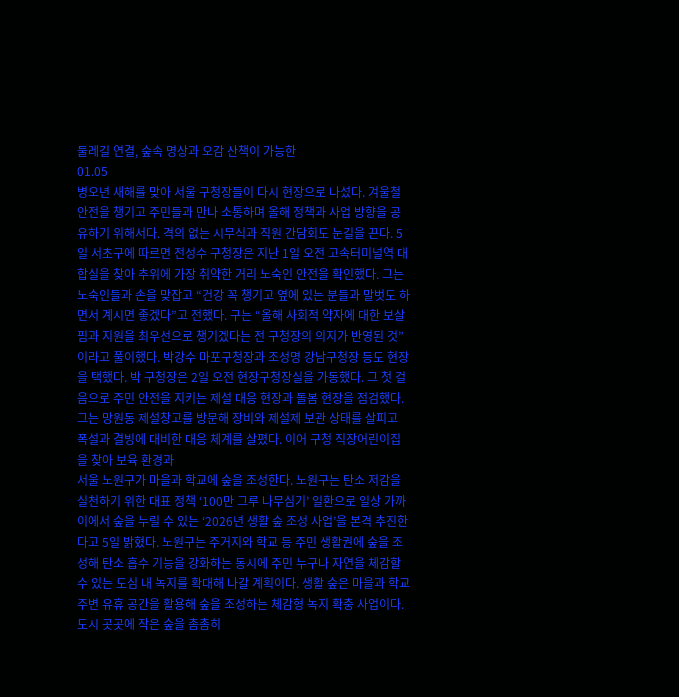둘레길 연결, 숲속 명상과 오감 산책이 가능한
01.05
병오년 새해를 맞아 서울 구청장들이 다시 현장으로 나섰다. 겨울철 안전을 챙기고 주민들과 만나 소통하며 올해 정책과 사업 방향을 공유하기 위해서다. 격의 없는 시무식과 직원 간담회도 눈길을 끈다. 5일 서초구에 따르면 전성수 구청장은 지난 1일 오전 고속터미널역 대합실을 찾아 추위에 가장 취약한 거리 노숙인 안전을 확인했다. 그는 노숙인들과 손을 맞잡고 “건강 꼭 챙기고 옆에 있는 분들과 말벗도 하면서 계시면 좋겠다”고 전했다. 구는 “올해 사회적 약자에 대한 보살핌과 지원을 최우선으로 챙기겠다는 전 구청장의 의지가 반영된 것”이라고 풀이했다. 박강수 마포구청장과 조성명 강남구청장 등도 현장을 택했다. 박 구청장은 2일 오전 현장구청장실을 가동했다. 그 첫 걸음으로 주민 안전을 지키는 제설 대응 현장과 돌봄 현장을 점검했다. 그는 망원동 제설창고를 방문해 장비와 제설제 보관 상태를 살피고 폭설과 결빙에 대비한 대응 체계를 살폈다. 이어 구청 직장어린이집을 찾아 보육 환경과
서울 노원구가 마을과 학교에 숲을 조성한다. 노원구는 탄소 저감을 실천하기 위한 대표 정책 ‘100만 그루 나무심기’ 일환으로 일상 가까이에서 숲을 누릴 수 있는 ‘2026년 생활 숲 조성 사업’을 본격 추진한다고 5일 밝혔다. 노원구는 주거지와 학교 등 주민 생활권에 숲을 조성해 탄소 흡수 기능을 강화하는 동시에 주민 누구나 자연을 체감할 수 있는 도심 내 녹지를 확대해 나갈 계획이다. 생활 숲은 마을과 학교 주변 유휴 공간을 활용해 숲을 조성하는 체감형 녹지 확충 사업이다. 도시 곳곳에 작은 숲을 촘촘히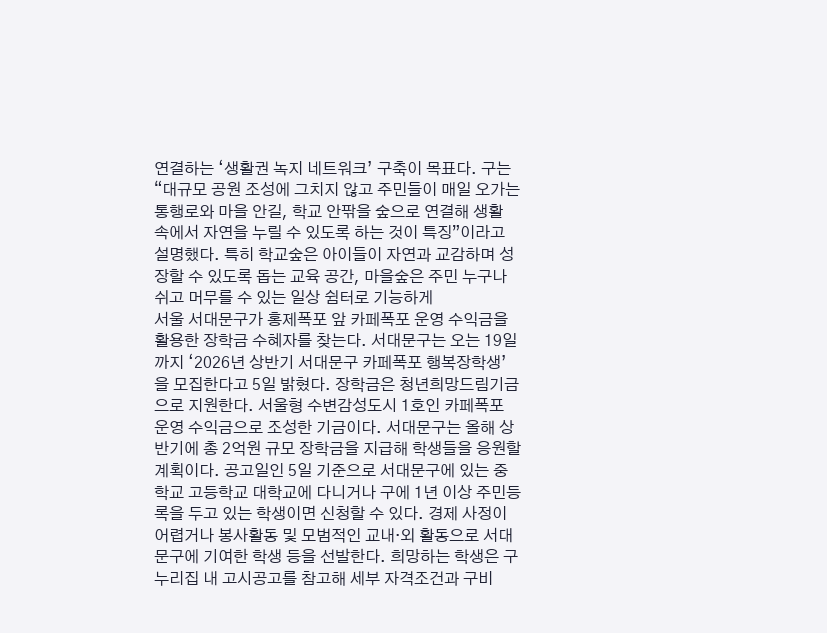연결하는 ‘생활권 녹지 네트워크’ 구축이 목표다. 구는 “대규모 공원 조성에 그치지 않고 주민들이 매일 오가는 통행로와 마을 안길, 학교 안팎을 숲으로 연결해 생활 속에서 자연을 누릴 수 있도록 하는 것이 특징”이라고 설명했다. 특히 학교숲은 아이들이 자연과 교감하며 성장할 수 있도록 돕는 교육 공간, 마을숲은 주민 누구나 쉬고 머무를 수 있는 일상 쉼터로 기능하게
서울 서대문구가 홍제폭포 앞 카페폭포 운영 수익금을 활용한 장학금 수혜자를 찾는다. 서대문구는 오는 19일까지 ‘2026년 상반기 서대문구 카페폭포 행복장학생’을 모집한다고 5일 밝혔다. 장학금은 청년희망드림기금으로 지원한다. 서울형 수변감성도시 1호인 카페폭포 운영 수익금으로 조성한 기금이다. 서대문구는 올해 상반기에 총 2억원 규모 장학금을 지급해 학생들을 응원할 계획이다. 공고일인 5일 기준으로 서대문구에 있는 중학교 고등학교 대학교에 다니거나 구에 1년 이상 주민등록을 두고 있는 학생이면 신청할 수 있다. 경제 사정이 어렵거나 봉사활동 및 모범적인 교내·외 활동으로 서대문구에 기여한 학생 등을 선발한다. 희망하는 학생은 구 누리집 내 고시공고를 참고해 세부 자격조건과 구비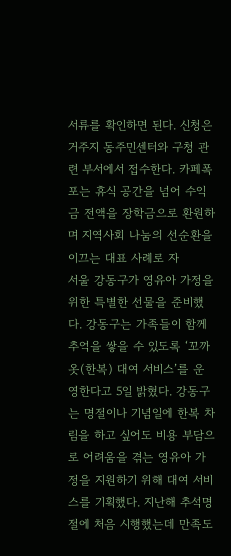서류를 확인하면 된다. 신청은 거주지 동주민센터와 구청 관련 부서에서 접수한다. 카페폭포는 휴식 공간을 넘어 수익금 전액을 장학금으로 환원하며 지역사회 나눔의 선순환을 이끄는 대표 사례로 자
서울 강동구가 영유아 가정을 위한 특별한 선물을 준비했다. 강동구는 가족들이 함께 추억을 쌓을 수 있도록 ‘꼬까옷(한복) 대여 서비스’를 운영한다고 5일 밝혔다. 강동구는 명절이나 기념일에 한복 차림을 하고 싶어도 비용 부담으로 어려움을 겪는 영유아 가정을 지원하기 위해 대여 서비스를 기획했다. 지난해 추석명절에 처음 시행했는데 만족도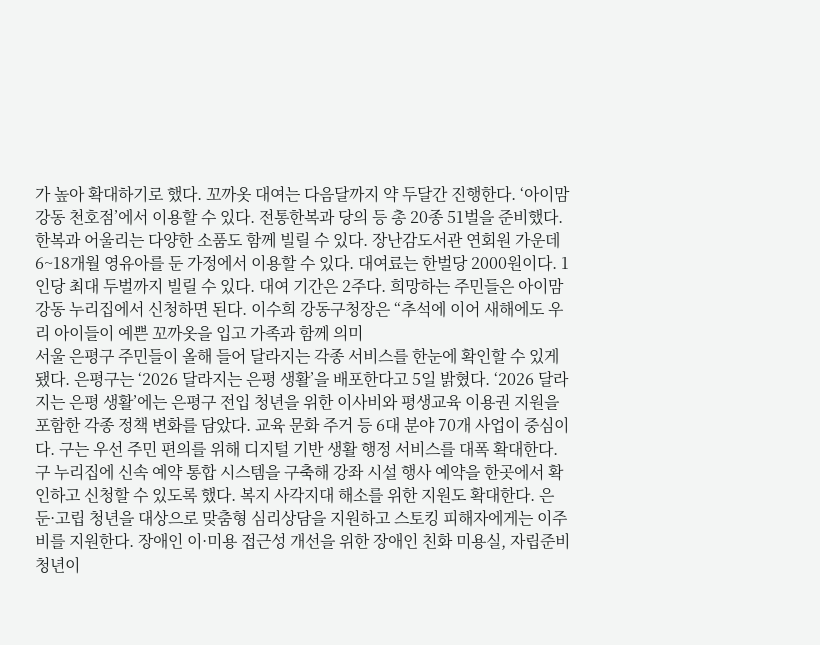가 높아 확대하기로 했다. 꼬까옷 대여는 다음달까지 약 두달간 진행한다. ‘아이맘 강동 천호점’에서 이용할 수 있다. 전통한복과 당의 등 총 20종 51벌을 준비했다. 한복과 어울리는 다양한 소품도 함께 빌릴 수 있다. 장난감도서관 연회원 가운데 6~18개월 영유아를 둔 가정에서 이용할 수 있다. 대여료는 한벌당 2000원이다. 1인당 최대 두벌까지 빌릴 수 있다. 대여 기간은 2주다. 희망하는 주민들은 아이맘 강동 누리집에서 신청하면 된다. 이수희 강동구청장은 “추석에 이어 새해에도 우리 아이들이 예쁜 꼬까옷을 입고 가족과 함께 의미
서울 은평구 주민들이 올해 들어 달라지는 각종 서비스를 한눈에 확인할 수 있게 됐다. 은평구는 ‘2026 달라지는 은평 생활’을 배포한다고 5일 밝혔다. ‘2026 달라지는 은평 생활’에는 은평구 전입 청년을 위한 이사비와 평생교육 이용권 지원을 포함한 각종 정책 변화를 담았다. 교육 문화 주거 등 6대 분야 70개 사업이 중심이다. 구는 우선 주민 편의를 위해 디지털 기반 생활 행정 서비스를 대폭 확대한다. 구 누리집에 신속 예약 통합 시스템을 구축해 강좌 시설 행사 예약을 한곳에서 확인하고 신청할 수 있도록 했다. 복지 사각지대 해소를 위한 지원도 확대한다. 은둔·고립 청년을 대상으로 맞춤형 심리상담을 지원하고 스토킹 피해자에게는 이주비를 지원한다. 장애인 이·미용 접근성 개선을 위한 장애인 친화 미용실, 자립준비청년이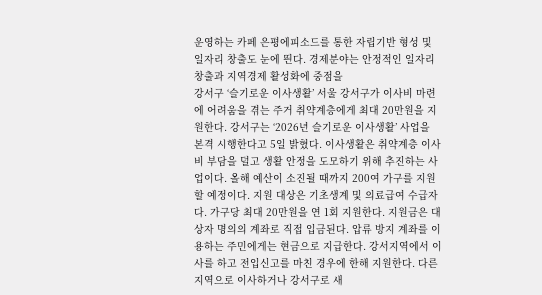운영하는 카페 은평에피소드를 통한 자립기반 형성 및 일자리 창출도 눈에 띈다. 경제분야는 안정적인 일자리 창출과 지역경제 활성화에 중점을
강서구 ‘슬기로운 이사생활’ 서울 강서구가 이사비 마련에 어려움을 겪는 주거 취약계층에게 최대 20만원을 지원한다. 강서구는 ‘2026년 슬기로운 이사생활’ 사업을 본격 시행한다고 5일 밝혔다. 이사생활은 취약계층 이사비 부담을 덜고 생활 안정을 도모하기 위해 추진하는 사업이다. 올해 예산이 소진될 때까지 200여 가구를 지원할 예정이다. 지원 대상은 기초생계 및 의료급여 수급자다. 가구당 최대 20만원을 연 1회 지원한다. 지원금은 대상자 명의의 계좌로 직접 입금된다. 압류 방지 계좌를 이용하는 주민에게는 현금으로 지급한다. 강서지역에서 이사를 하고 전입신고를 마친 경우에 한해 지원한다. 다른 지역으로 이사하거나 강서구로 새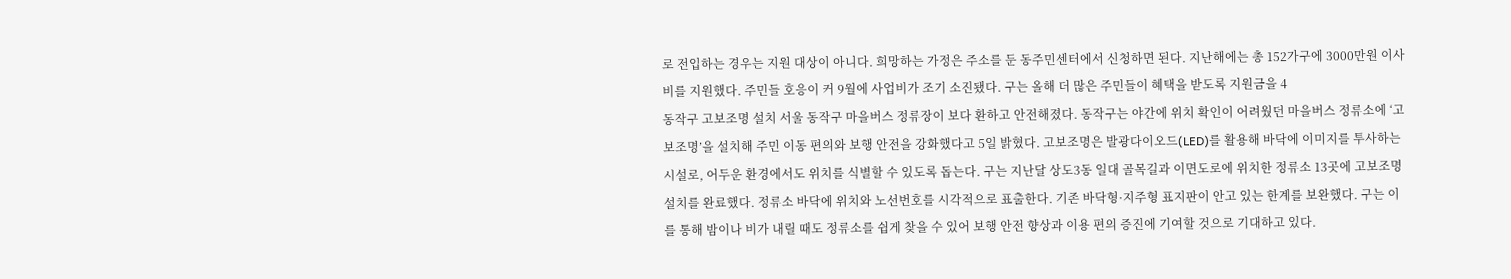로 전입하는 경우는 지원 대상이 아니다. 희망하는 가정은 주소를 둔 동주민센터에서 신청하면 된다. 지난해에는 총 152가구에 3000만원 이사비를 지원했다. 주민들 호응이 커 9월에 사업비가 조기 소진됐다. 구는 올해 더 많은 주민들이 혜택을 받도록 지원금을 4
동작구 고보조명 설치 서울 동작구 마을버스 정류장이 보다 환하고 안전해졌다. 동작구는 야간에 위치 확인이 어려웠던 마을버스 정류소에 ‘고보조명’을 설치해 주민 이동 편의와 보행 안전을 강화했다고 5일 밝혔다. 고보조명은 발광다이오드(LED)를 활용해 바닥에 이미지를 투사하는 시설로, 어두운 환경에서도 위치를 식별할 수 있도록 돕는다. 구는 지난달 상도3동 일대 골목길과 이면도로에 위치한 정류소 13곳에 고보조명 설치를 완료했다. 정류소 바닥에 위치와 노선번호를 시각적으로 표출한다. 기존 바닥형·지주형 표지판이 안고 있는 한계를 보완했다. 구는 이를 통해 밤이나 비가 내릴 때도 정류소를 쉽게 찾을 수 있어 보행 안전 향상과 이용 편의 증진에 기여할 것으로 기대하고 있다.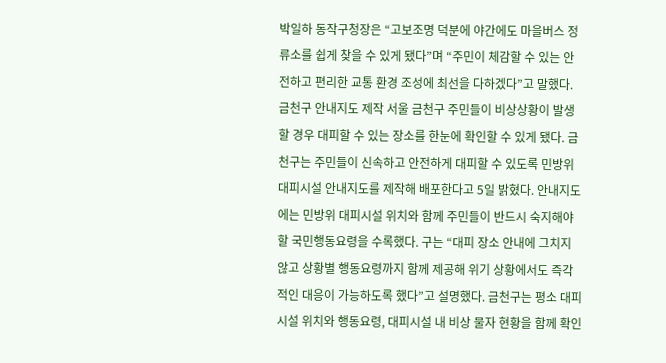박일하 동작구청장은 “고보조명 덕분에 야간에도 마을버스 정류소를 쉽게 찾을 수 있게 됐다”며 “주민이 체감할 수 있는 안전하고 편리한 교통 환경 조성에 최선을 다하겠다”고 말했다.
금천구 안내지도 제작 서울 금천구 주민들이 비상상황이 발생할 경우 대피할 수 있는 장소를 한눈에 확인할 수 있게 됐다. 금천구는 주민들이 신속하고 안전하게 대피할 수 있도록 민방위 대피시설 안내지도를 제작해 배포한다고 5일 밝혔다. 안내지도에는 민방위 대피시설 위치와 함께 주민들이 반드시 숙지해야 할 국민행동요령을 수록했다. 구는 “대피 장소 안내에 그치지 않고 상황별 행동요령까지 함께 제공해 위기 상황에서도 즉각적인 대응이 가능하도록 했다”고 설명했다. 금천구는 평소 대피시설 위치와 행동요령, 대피시설 내 비상 물자 현황을 함께 확인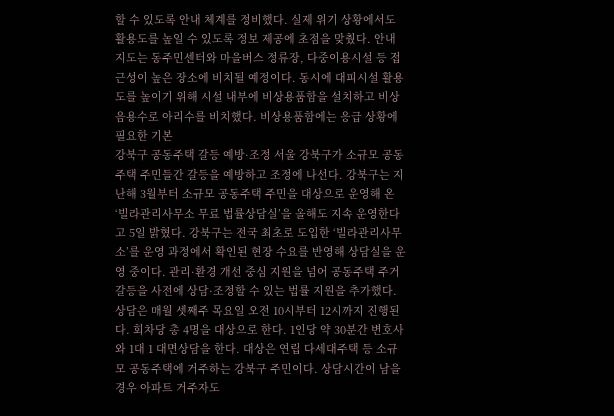할 수 있도록 안내 체계를 정비했다. 실제 위기 상황에서도 활용도를 높일 수 있도록 정보 제공에 초점을 맞췄다. 안내지도는 동주민센터와 마을버스 정류장, 다중이용시설 등 접근성이 높은 장소에 비치될 예정이다. 동시에 대피시설 활용도를 높이기 위해 시설 내부에 비상용품함을 설치하고 비상 음용수로 아리수를 비치했다. 비상용품함에는 응급 상황에 필요한 기본
강북구 공동주택 갈등 예방·조정 서울 강북구가 소규모 공동주택 주민들간 갈등을 예방하고 조정에 나선다. 강북구는 지난해 3월부터 소규모 공동주택 주민을 대상으로 운영해 온 ‘빌라관리사무소 무료 법률상담실’을 올해도 지속 운영한다고 5일 밝혔다. 강북구는 전국 최초로 도입한 ‘빌라관리사무소’를 운영 과정에서 확인된 현장 수요를 반영해 상담실을 운영 중이다. 관리·환경 개선 중심 지원을 넘어 공동주택 주거 갈등을 사전에 상담·조정할 수 있는 법률 지원을 추가했다. 상담은 매월 셋째주 목요일 오전 10시부터 12시까지 진행된다. 회차당 총 4명을 대상으로 한다. 1인당 약 30분간 변호사와 1대 1 대면상담을 한다. 대상은 연립 다세대주택 등 소규모 공동주택에 거주하는 강북구 주민이다. 상담시간이 남을 경우 아파트 거주자도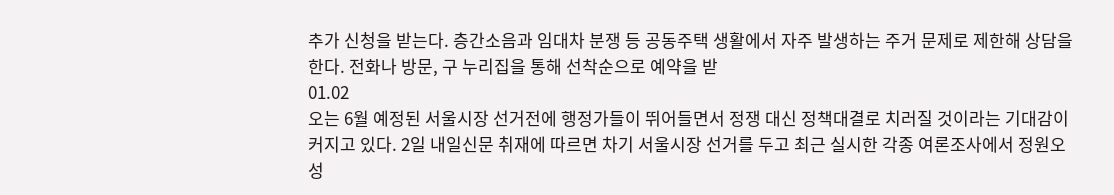추가 신청을 받는다. 층간소음과 임대차 분쟁 등 공동주택 생활에서 자주 발생하는 주거 문제로 제한해 상담을 한다. 전화나 방문, 구 누리집을 통해 선착순으로 예약을 받
01.02
오는 6월 예정된 서울시장 선거전에 행정가들이 뛰어들면서 정쟁 대신 정책대결로 치러질 것이라는 기대감이 커지고 있다. 2일 내일신문 취재에 따르면 차기 서울시장 선거를 두고 최근 실시한 각종 여론조사에서 정원오 성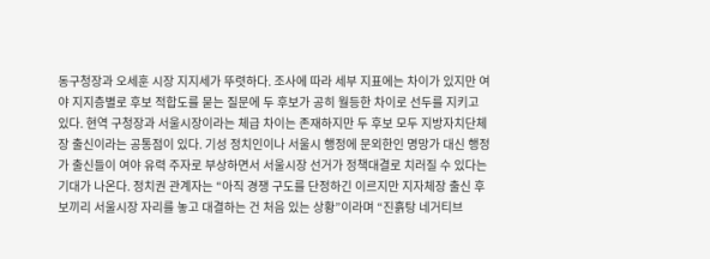동구청장과 오세훈 시장 지지세가 뚜렷하다. 조사에 따라 세부 지표에는 차이가 있지만 여야 지지층별로 후보 적합도를 묻는 질문에 두 후보가 공히 월등한 차이로 선두를 지키고 있다. 현역 구청장과 서울시장이라는 체급 차이는 존재하지만 두 후보 모두 지방자치단체장 출신이라는 공통점이 있다. 기성 정치인이나 서울시 행정에 문외한인 명망가 대신 행정가 출신들이 여야 유력 주자로 부상하면서 서울시장 선거가 정책대결로 치러질 수 있다는 기대가 나온다. 정치권 관계자는 “아직 경쟁 구도를 단정하긴 이르지만 지자체장 출신 후보끼리 서울시장 자리를 놓고 대결하는 건 처음 있는 상황”이라며 “진흙탕 네거티브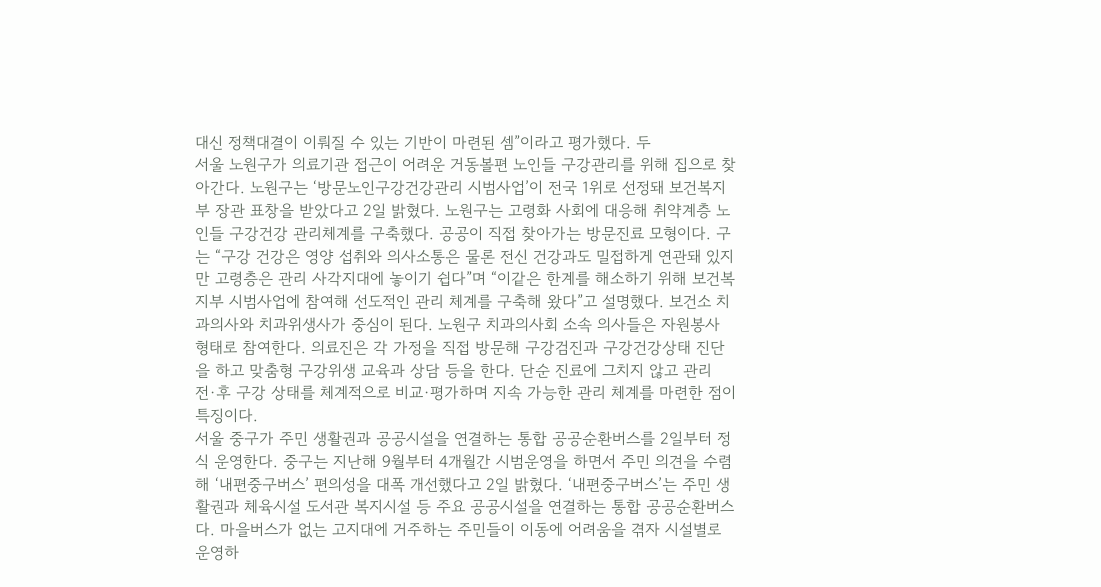대신 정책대결이 이뤄질 수 있는 기반이 마련된 셈”이라고 평가했다. 두
서울 노원구가 의료기관 접근이 어려운 거동볼편 노인들 구강관리를 위해 집으로 찾아간다. 노원구는 ‘방문노인구강건강관리 시범사업’이 전국 1위로 선정돼 보건복지부 장관 표창을 받았다고 2일 밝혔다. 노원구는 고령화 사회에 대응해 취약계층 노인들 구강건강 관리체계를 구축했다. 공공이 직접 찾아가는 방문진료 모형이다. 구는 “구강 건강은 영양 섭취와 의사소통은 물론 전신 건강과도 밀접하게 연관돼 있지만 고령층은 관리 사각지대에 놓이기 쉽다”며 “이같은 한계를 해소하기 위해 보건복지부 시범사업에 참여해 선도적인 관리 체계를 구축해 왔다”고 설명했다. 보건소 치과의사와 치과위생사가 중심이 된다. 노원구 치과의사회 소속 의사들은 자원봉사 형태로 참여한다. 의료진은 각 가정을 직접 방문해 구강검진과 구강건강상태 진단을 하고 맞춤형 구강위생 교육과 상담 등을 한다. 단순 진료에 그치지 않고 관리 전·후 구강 상태를 체계적으로 비교·평가하며 지속 가능한 관리 체계를 마련한 점이 특징이다.
서울 중구가 주민 생활권과 공공시설을 연결하는 통합 공공순환버스를 2일부터 정식 운영한다. 중구는 지난해 9월부터 4개월간 시범운영을 하면서 주민 의견을 수렴해 ‘내편중구버스’ 편의성을 대폭 개선했다고 2일 밝혔다. ‘내편중구버스’는 주민 생활권과 체육시설 도서관 복지시설 등 주요 공공시설을 연결하는 통합 공공순환버스다. 마을버스가 없는 고지대에 거주하는 주민들이 이동에 어려움을 겪자 시설별로 운영하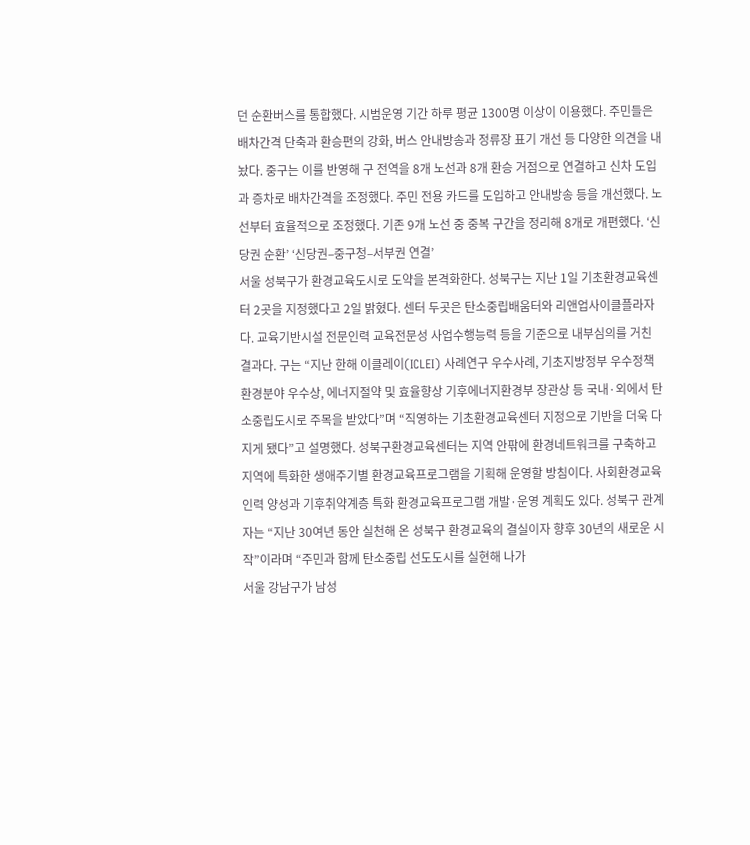던 순환버스를 통합했다. 시범운영 기간 하루 평균 1300명 이상이 이용했다. 주민들은 배차간격 단축과 환승편의 강화, 버스 안내방송과 정류장 표기 개선 등 다양한 의견을 내놨다. 중구는 이를 반영해 구 전역을 8개 노선과 8개 환승 거점으로 연결하고 신차 도입과 증차로 배차간격을 조정했다. 주민 전용 카드를 도입하고 안내방송 등을 개선했다. 노선부터 효율적으로 조정했다. 기존 9개 노선 중 중복 구간을 정리해 8개로 개편했다. ‘신당권 순환’ ‘신당권–중구청–서부권 연결’
서울 성북구가 환경교육도시로 도약을 본격화한다. 성북구는 지난 1일 기초환경교육센터 2곳을 지정했다고 2일 밝혔다. 센터 두곳은 탄소중립배움터와 리앤업사이클플라자다. 교육기반시설 전문인력 교육전문성 사업수행능력 등을 기준으로 내부심의를 거친 결과다. 구는 “지난 한해 이클레이(ICLEI) 사례연구 우수사례, 기초지방정부 우수정책 환경분야 우수상, 에너지절약 및 효율향상 기후에너지환경부 장관상 등 국내·외에서 탄소중립도시로 주목을 받았다”며 “직영하는 기초환경교육센터 지정으로 기반을 더욱 다지게 됐다”고 설명했다. 성북구환경교육센터는 지역 안팎에 환경네트워크를 구축하고 지역에 특화한 생애주기별 환경교육프로그램을 기획해 운영할 방침이다. 사회환경교육 인력 양성과 기후취약계층 특화 환경교육프로그램 개발·운영 계획도 있다. 성북구 관계자는 “지난 30여년 동안 실천해 온 성북구 환경교육의 결실이자 향후 30년의 새로운 시작”이라며 “주민과 함께 탄소중립 선도도시를 실현해 나가
서울 강남구가 남성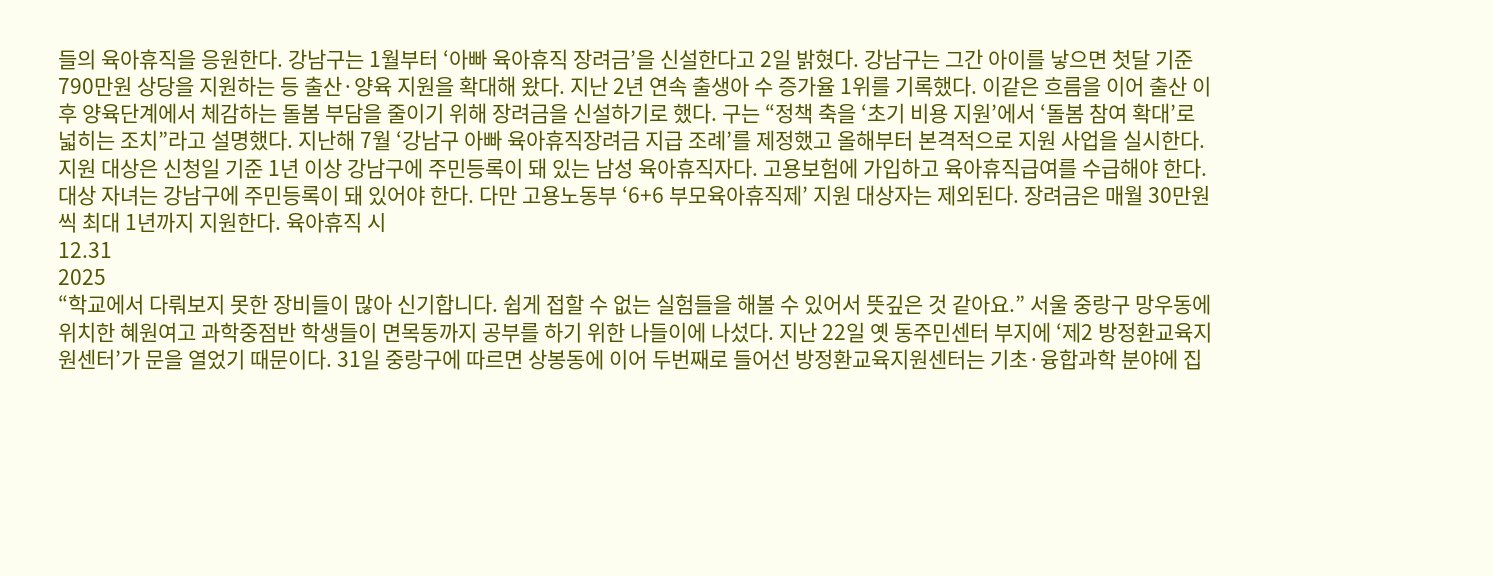들의 육아휴직을 응원한다. 강남구는 1월부터 ‘아빠 육아휴직 장려금’을 신설한다고 2일 밝혔다. 강남구는 그간 아이를 낳으면 첫달 기준 790만원 상당을 지원하는 등 출산·양육 지원을 확대해 왔다. 지난 2년 연속 출생아 수 증가율 1위를 기록했다. 이같은 흐름을 이어 출산 이후 양육단계에서 체감하는 돌봄 부담을 줄이기 위해 장려금을 신설하기로 했다. 구는 “정책 축을 ‘초기 비용 지원’에서 ‘돌봄 참여 확대’로 넓히는 조치”라고 설명했다. 지난해 7월 ‘강남구 아빠 육아휴직장려금 지급 조례’를 제정했고 올해부터 본격적으로 지원 사업을 실시한다. 지원 대상은 신청일 기준 1년 이상 강남구에 주민등록이 돼 있는 남성 육아휴직자다. 고용보험에 가입하고 육아휴직급여를 수급해야 한다. 대상 자녀는 강남구에 주민등록이 돼 있어야 한다. 다만 고용노동부 ‘6+6 부모육아휴직제’ 지원 대상자는 제외된다. 장려금은 매월 30만원씩 최대 1년까지 지원한다. 육아휴직 시
12.31
2025
“학교에서 다뤄보지 못한 장비들이 많아 신기합니다. 쉽게 접할 수 없는 실험들을 해볼 수 있어서 뜻깊은 것 같아요.” 서울 중랑구 망우동에 위치한 혜원여고 과학중점반 학생들이 면목동까지 공부를 하기 위한 나들이에 나섰다. 지난 22일 옛 동주민센터 부지에 ‘제2 방정환교육지원센터’가 문을 열었기 때문이다. 31일 중랑구에 따르면 상봉동에 이어 두번째로 들어선 방정환교육지원센터는 기초·융합과학 분야에 집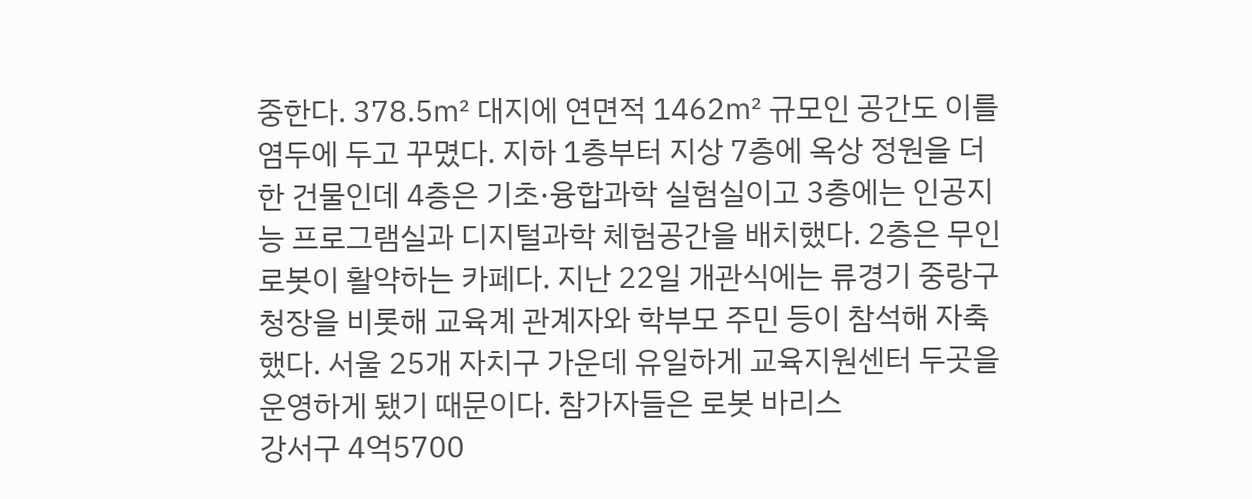중한다. 378.5㎡ 대지에 연면적 1462㎡ 규모인 공간도 이를 염두에 두고 꾸몄다. 지하 1층부터 지상 7층에 옥상 정원을 더한 건물인데 4층은 기초·융합과학 실험실이고 3층에는 인공지능 프로그램실과 디지털과학 체험공간을 배치했다. 2층은 무인 로봇이 활약하는 카페다. 지난 22일 개관식에는 류경기 중랑구청장을 비롯해 교육계 관계자와 학부모 주민 등이 참석해 자축했다. 서울 25개 자치구 가운데 유일하게 교육지원센터 두곳을 운영하게 됐기 때문이다. 참가자들은 로봇 바리스
강서구 4억5700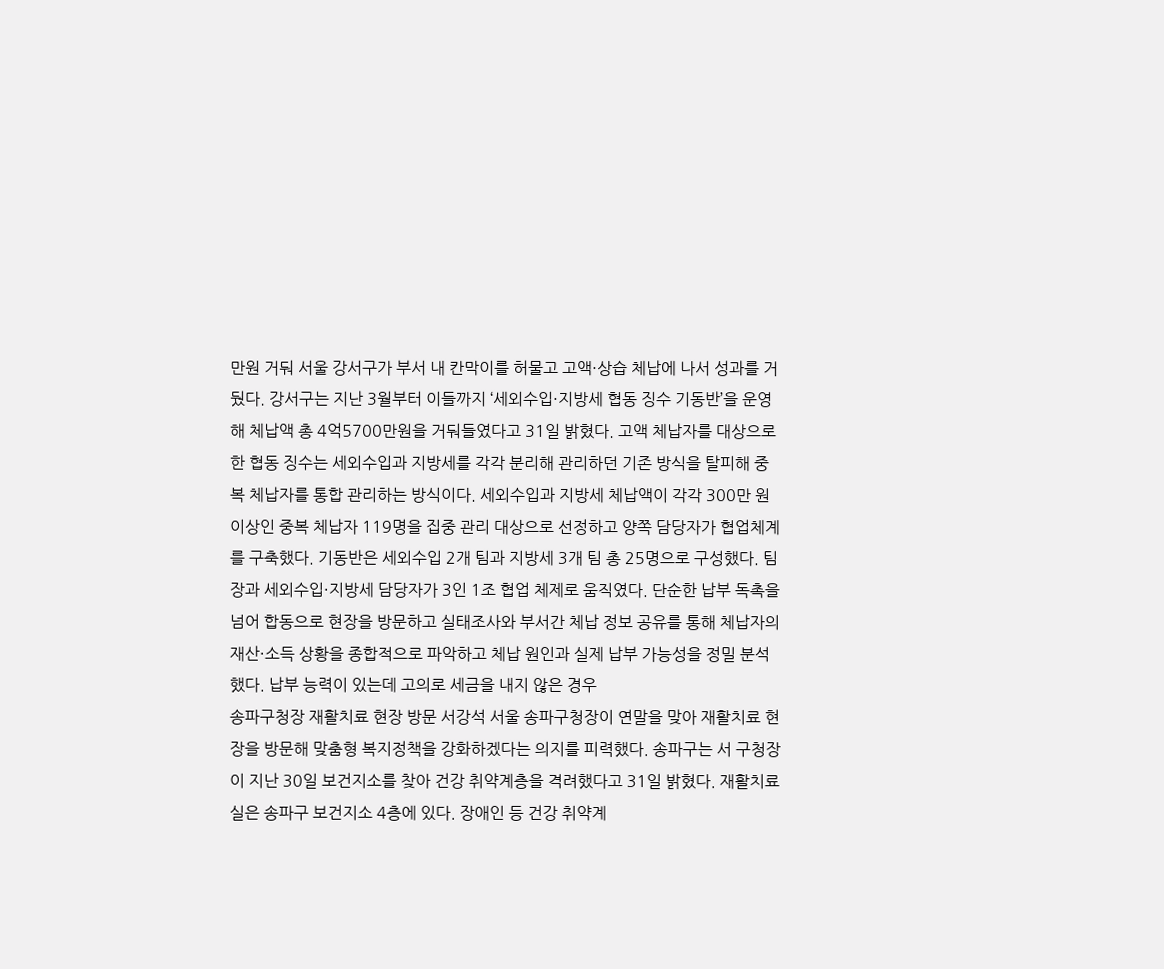만원 거둬 서울 강서구가 부서 내 칸막이를 허물고 고액·상습 체납에 나서 성과를 거뒀다. 강서구는 지난 3월부터 이들까지 ‘세외수입·지방세 협동 징수 기동반’을 운영해 체납액 총 4억5700만원을 거둬들였다고 31일 밝혔다. 고액 체납자를 대상으로 한 협동 징수는 세외수입과 지방세를 각각 분리해 관리하던 기존 방식을 탈피해 중복 체납자를 통합 관리하는 방식이다. 세외수입과 지방세 체납액이 각각 300만 원 이상인 중복 체납자 119명을 집중 관리 대상으로 선정하고 양쪽 담당자가 협업체계를 구축했다. 기동반은 세외수입 2개 팀과 지방세 3개 팀 총 25명으로 구성했다. 팀장과 세외수입·지방세 담당자가 3인 1조 협업 체제로 움직였다. 단순한 납부 독촉을 넘어 합동으로 현장을 방문하고 실태조사와 부서간 체납 정보 공유를 통해 체납자의 재산·소득 상황을 종합적으로 파악하고 체납 원인과 실제 납부 가능성을 정밀 분석했다. 납부 능력이 있는데 고의로 세금을 내지 않은 경우
송파구청장 재활치료 현장 방문 서강석 서울 송파구청장이 연말을 맞아 재활치료 현장을 방문해 맞춤형 복지정책을 강화하겠다는 의지를 피력했다. 송파구는 서 구청장이 지난 30일 보건지소를 찾아 건강 취약계층을 격려했다고 31일 밝혔다. 재활치료실은 송파구 보건지소 4층에 있다. 장애인 등 건강 취약계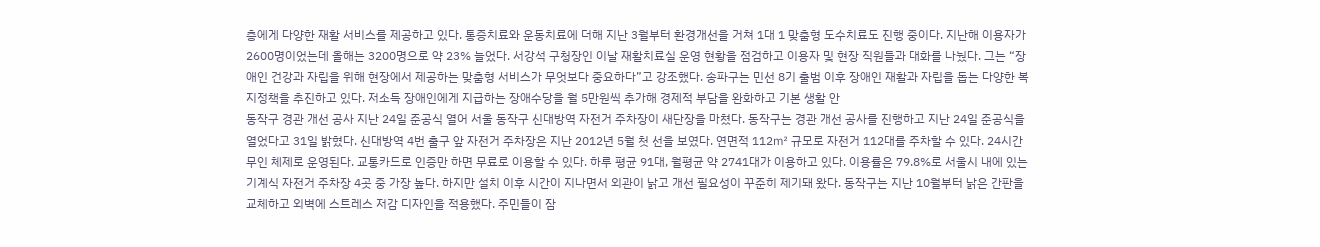층에게 다양한 재활 서비스를 제공하고 있다. 통증치료와 운동치료에 더해 지난 3월부터 환경개선을 거쳐 1대 1 맞춤형 도수치료도 진행 중이다. 지난해 이용자가 2600명이었는데 올해는 3200명으로 약 23% 늘었다. 서강석 구청장인 이날 재활치료실 운영 현황을 점검하고 이용자 및 현장 직원들과 대화를 나눴다. 그는 “장애인 건강과 자립을 위해 현장에서 제공하는 맞춤형 서비스가 무엇보다 중요하다”고 강조했다. 송파구는 민선 8기 출범 이후 장애인 재활과 자립을 돕는 다양한 복지정책을 추진하고 있다. 저소득 장애인에게 지급하는 장애수당을 월 5만원씩 추가해 경제적 부담을 완화하고 기본 생활 안
동작구 경관 개선 공사 지난 24일 준공식 열어 서울 동작구 신대방역 자전거 주차장이 새단장을 마쳤다. 동작구는 경관 개선 공사를 진행하고 지난 24일 준공식을 열었다고 31일 밝혔다. 신대방역 4번 출구 앞 자전거 주차장은 지난 2012년 5월 첫 선을 보였다. 연면적 112㎡ 규모로 자전거 112대를 주차할 수 있다. 24시간 무인 체제로 운영된다. 교통카드로 인증만 하면 무료로 이용할 수 있다. 하루 평균 91대, 월평균 약 2741대가 이용하고 있다. 이용률은 79.8%로 서울시 내에 있는 기계식 자전거 주차장 4곳 중 가장 높다. 하지만 설치 이후 시간이 지나면서 외관이 낡고 개선 필요성이 꾸준히 제기돼 왔다. 동작구는 지난 10월부터 낡은 간판을 교체하고 외벽에 스트레스 저감 디자인을 적용했다. 주민들이 잠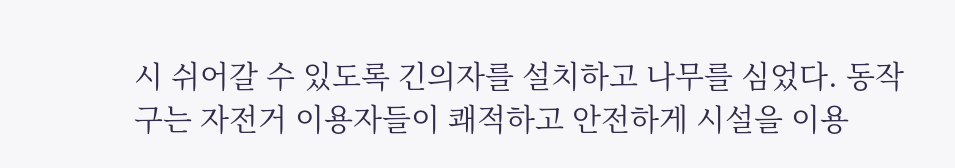시 쉬어갈 수 있도록 긴의자를 설치하고 나무를 심었다. 동작구는 자전거 이용자들이 쾌적하고 안전하게 시설을 이용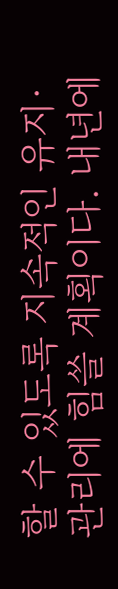할 수 있도록 지속적인 유지·관리에 힘쓸 계획이다. 내년에